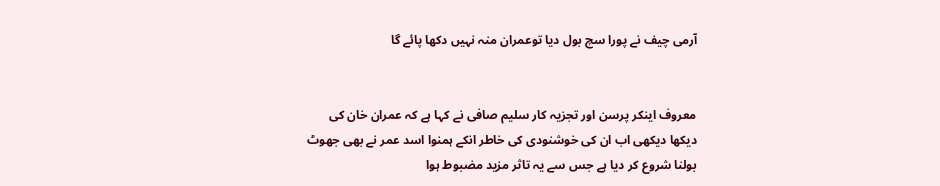آرمی چیف نے پورا سچ بول دیا توعمران منہ نہیں دکھا پائے گا


معروف اینکر پرسن اور تجزیہ کار سلیم صافی نے کہا ہے کہ عمران خان کی دیکھا دیکھی اب ان کی خوشنودی کی خاطر انکے ہمنوا اسد عمر نے بھی جھوٹ بولنا شروع کر دیا ہے جس سے یہ تاثر مزید مضبوط ہوا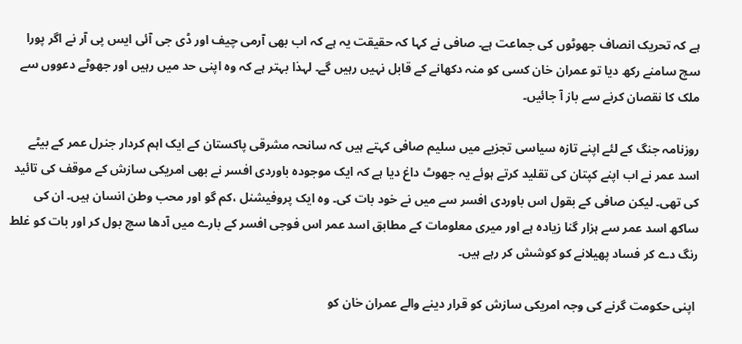ہے کہ تحریک انصاف جھوٹوں کی جماعت ہے۔ صافی نے کہا کہ حقیقت یہ ہے کہ اب بھی آرمی چیف اور ڈی جی آئی ایس پی آر نے اگر پورا سچ سامنے رکھ دیا تو عمران خان کسی کو منہ دکھانے کے قابل نہیں رہیں گے۔ لہذا بہتر ہے کہ وہ اپنی حد میں رہیں اور جھوٹے دعووں سے ملک کا نقصان کرنے سے باز آ جائیں۔

روزنامہ جنگ کے لئے اپنے تازہ سیاسی تجزیے میں سلیم صافی کہتے ہیں کہ سانحہ مشرقی پاکستان کے ایک اہم کردار جنرل عمر کے بیٹے اسد عمر نے اب اپنے کپتان کی تقلید کرتے ہوئے یہ جھوٹ داغ دیا ہے کہ ایک موجودہ باوردی افسر نے بھی امریکی سازش کے موقف کی تائید کی تھی۔ لیکن صافی کے بقول اس باوردی افسر سے میں نے خود بات کی۔ وہ ایک پروفیشنل ،کم گو اور محب وطن انسان ہیں۔ ان کی ساکھ اسد عمر سے ہزار گنا زیادہ ہے اور میری معلومات کے مطابق اسد عمر اس فوجی افسر کے بارے میں آدھا سچ بول کر اور بات کو غلط رنگ دے کر فساد پھیلانے کو کوشش کر رہے ہیں۔

 اپنی حکومت گرنے کی وجہ امریکی سازش کو قرار دینے والے عمران خان کو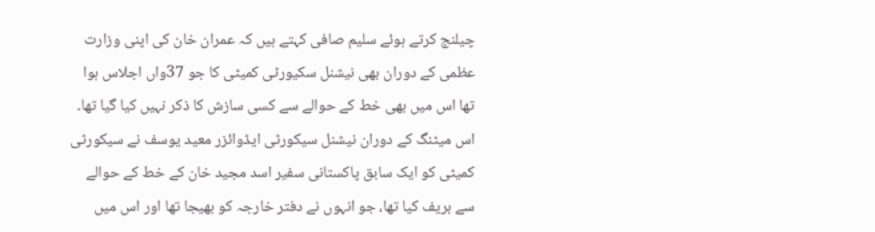چیلنج کرتے ہوئے سلیم صافی کہتے ہیں کہ عمران خان کی اپنی وزارت عظمی کے دوران بھی نیشنل سکیورٹی کمیٹی کا جو 37واں اجلاس ہوا تھا اس میں بھی خط کے حوالے سے کسی سازش کا ذکر نہیں کیا گیا تھا۔ اس میٹنگ کے دوران نیشنل سیکورٹی ایڈوائزر معید یوسف نے سیکورٹی کمیٹی کو ایک سابق پاکستانی سفیر اسد مجید خان کے خط کے حوالے سے بریف کیا تھا، جو انہوں نے دفتر خارجہ کو بھیجا تھا اور اس میں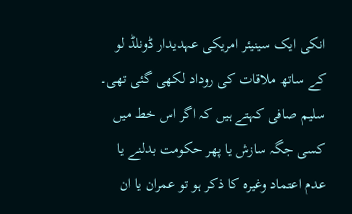انکی ایک سینیئر امریکی عہدیدار ڈونلڈ لو کے ساتھ ملاقات کی روداد لکھی گئی تھی۔ سلیم صافی کہتے ہیں کہ اگر اس خط میں کسی جگہ سازش یا پھر حکومت بدلنے یا عدم اعتماد وغیرہ کا ذکر ہو تو عمران یا ان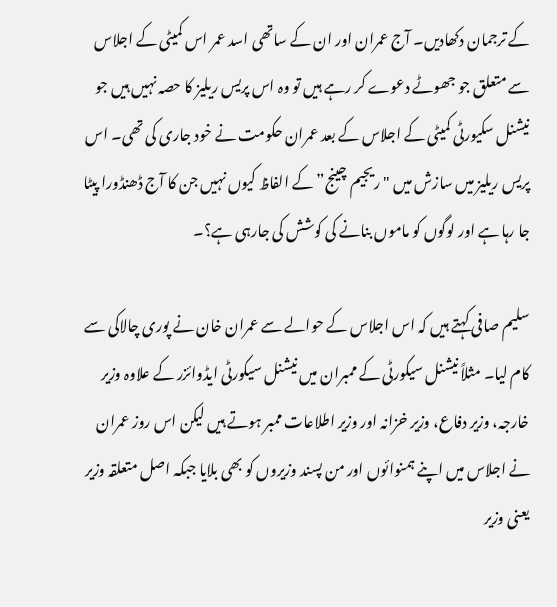کے ترجمان دکھادیں۔ آج عمران اور ان کے ساتھی اسد عمر اس کمیٹی کے اجلاس سے متعلق جو جھوٹے دعوے کر رہے ہیں تو وہ اس پریس ریلیز کا حصہ نہیں ہیں جو نیشنل سکیورٹی کمیٹی کے اجلاس کے بعد عمران حکومت نے خود جاری کی تھی۔ اس پریس ریلیز میں سازش میں "ریجیم چینج” کے الفاظ کیوں نہیں جن کا آج ڈھنڈورا پیٹا جا رہا ہے اور لوگوں کو ماموں بنانے کی کوشش کی جارہی ہے؟۔

سلیم صافی کہتے ہیں کہ اس اجلاس کے حوالے سے عمران خان نے پوری چالاکی سے کام لیا۔ مثلاً نیشنل سیکورٹی کے ممبران میں نیشنل سیکورٹی ایڈوائزر کے علاوہ وزیر خارجہ، وزیر دفاع، وزیر خزانہ اور وزیر اطلاعات ممبر ہوتے ہیں لیکن اس روز عمران نے اجلاس میں اپنے ہمنوائوں اور من پسند وزیروں کو بھی بلایا جبکہ اصل متعلقہ وزیر یعنی وزیر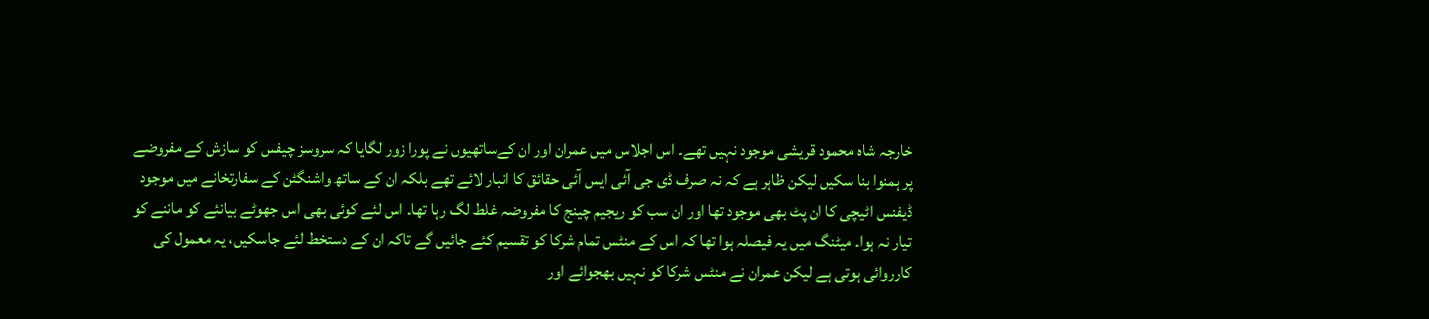خارجہ شاہ محمود قریشی موجود نہیں تھے۔ اس اجلاس میں عمران اور ان کےساتھیوں نے پورا زور لگایا کہ سروسز چیفس کو سازش کے مفروضے پر ہمنوا بنا سکیں لیکن ظاہر ہے کہ نہ صرف ڈی جی آئی ایس آئی حقائق کا انبار لائے تھے بلکہ ان کے ساتھ واشنگٹن کے سفارتخانے میں موجود ڈیفنس اٹیچی کا ان پٹ بھی موجود تھا اور ان سب کو ریجیم چینج کا مفروضہ غلط لگ رہا تھا۔ اس لئے کوئی بھی اس جھوٹے بیانئے کو ماننے کو تیار نہ ہوا۔ میٹنگ میں یہ فیصلہ ہوا تھا کہ اس کے منٹس تمام شرکا کو تقسیم کئے جائیں گے تاکہ ان کے دستخط لئے جاسکیں، یہ معمول کی کارروائی ہوتی ہے لیکن عمران نے منٹس شرکا کو نہیں بھجوائے اور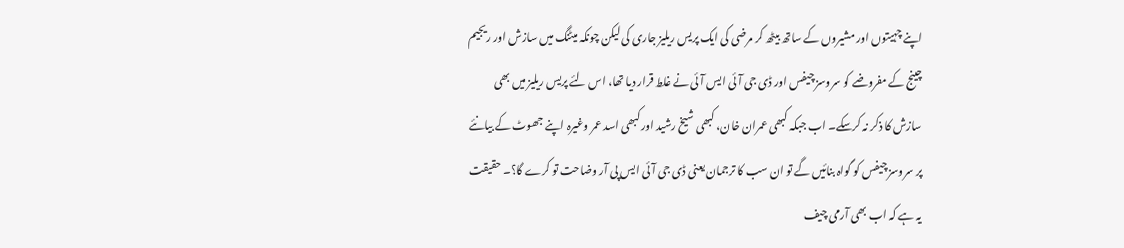اپنے چہیتوں اور مشیروں کے ساتھ بیٹھ کر مرضی کی ایک پریس ریلیز جاری کی لیکن چونکہ میٹنگ میں سازش اور ریجیم چینج کے مفروضے کو سروسز چیفس اور ڈی جی آئی ایس آئی نے غلط قرار دیا تھا، اس لئے پریس ریلیز میں بھی سازش کا ذکر نہ کرسکے۔ اب جبکہ کبھی عمران خان، کبھی شیخ رشید اور کبھی اسد عمر وغیرہ اپنے جھوٹ کے بیانئے پر سروسز چیفس کو گواہ بنائیں گے تو ان سب کا ترجمان یعنی ڈی جی آئی ایس پی آر وضاحت تو کرے گا؟۔ حقیقت یہ ہے کہ اب بھی آرمی چیف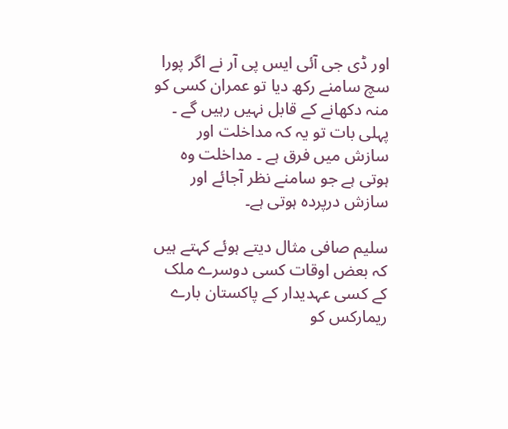اور ڈی جی آئی ایس پی آر نے اگر پورا سچ سامنے رکھ دیا تو عمران کسی کو منہ دکھانے کے قابل نہیں رہیں گے ۔ پہلی بات تو یہ کہ مداخلت اور سازش میں فرق ہے ۔ مداخلت وہ ہوتی ہے جو سامنے نظر آجائے اور سازش درپردہ ہوتی ہے۔

سلیم صافی مثال دیتے ہوئے کہتے ہیں کہ بعض اوقات کسی دوسرے ملک کے کسی عہدیدار کے پاکستان بارے ریمارکس کو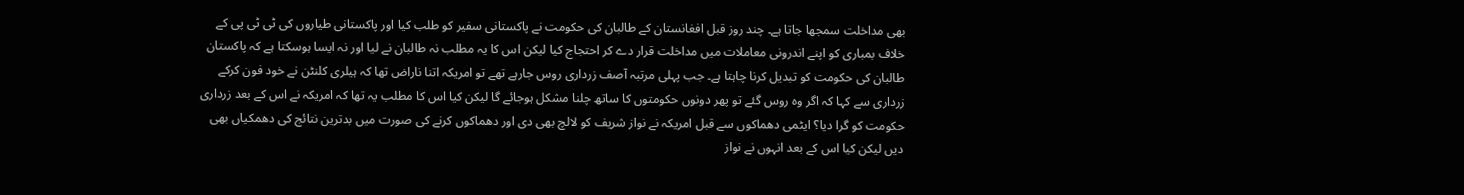بھی مداخلت سمجھا جاتا ہے۔ چند روز قبل افغانستان کے طالبان کی حکومت نے پاکستانی سفیر کو طلب کیا اور پاکستانی طیاروں کی ٹی ٹی پی کے خلاف بمباری کو اپنے اندرونی معاملات میں مداخلت قرار دے کر احتجاج کیا لیکن اس کا یہ مطلب نہ طالبان نے لیا اور نہ ایسا ہوسکتا ہے کہ پاکستان طالبان کی حکومت کو تبدیل کرنا چاہتا ہے۔ جب پہلی مرتبہ آصف زرداری روس جارہے تھے تو امریکہ اتنا ناراض تھا کہ ہیلری کلنٹن نے خود فون کرکے زرداری سے کہا کہ اگر وہ روس گئے تو پھر دونوں حکومتوں کا ساتھ چلنا مشکل ہوجائے گا لیکن کیا اس کا مطلب یہ تھا کہ امریکہ نے اس کے بعد زرداری حکومت کو گرا دیا؟ ایٹمی دھماکوں سے قبل امریکہ نے نواز شریف کو لالچ بھی دی اور دھماکوں کرنے کی صورت میں بدترین نتائج کی دھمکیاں بھی دیں لیکن کیا اس کے بعد انہوں نے نواز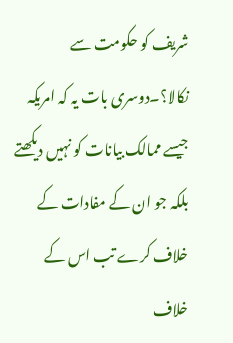شریف کو حکومت سے نکالا؟۔دوسری بات یہ کہ امریکہ جیسے ممالک بیانات کو نہیں دیکھتے بلکہ جو ان کے مفادات کے خلاف کرے تب اس کے خلاف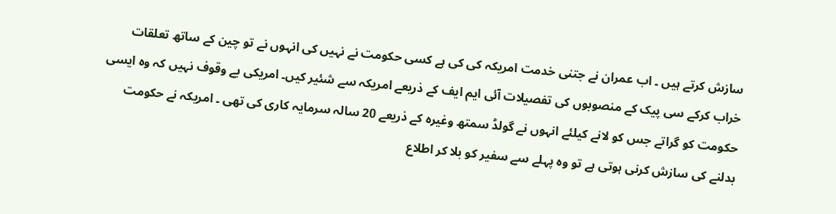سازش کرتے ہیں ۔ اب عمران نے جتنی خدمت امریکہ کی کی ہے کسی حکومت نے نہیں کی انہوں نے تو چین کے ساتھ تعلقات خراب کرکے سی پیک کے منصوبوں کی تفصیلات آئی ایم ایف کے ذریعے امریکہ سے شئیر کیں۔ امریکی بے وقوف نہیں کہ وہ ایسی حکومت کو گراتے جس کو لانے کیلئے انہوں نے گولڈ سمتھ وغیرہ کے ذریعے 20 سالہ سرمایہ کاری کی تھی ۔ امریکہ نے حکومت بدلنے کی سازش کرنی ہوتی ہے تو وہ پہلے سے سفیر کو بلا کر اطلاع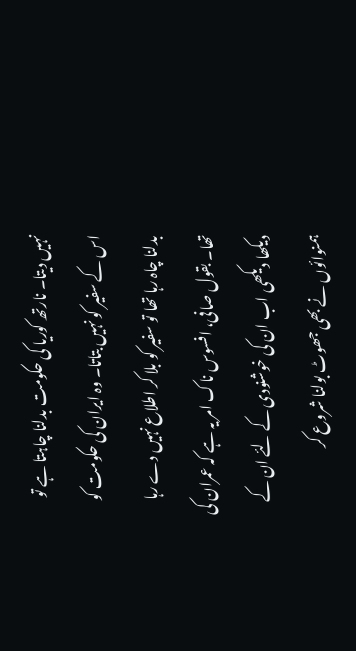نہیں دیتا۔ نارتھ کوریا کی حکومت بدلنا چاہتا ہے تو اس کے سفیر کو نہیں بتاتا۔ وہ ایران کی حکومت کو بدلنا چاہ رہا تھا تو سفیر کو بلا کر اطلاع نہیں دے رہا تھا۔ بقول صافی، افسوس ناک امر یہ ہے کہ عمران کی دیکھا دیکھی اب ان کی خوشنودی کے لئے ان کے ہمنوائوں نے بھی جھوٹ بولنا شروع کر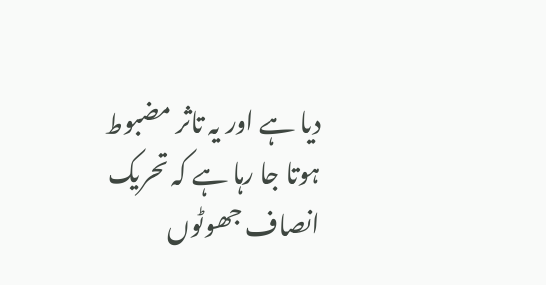دیا ہے اور یہ تاثر مضبوط ہوتا جا رہا ہے کہ تحریک انصاف جھوٹوں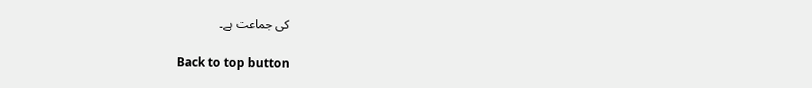کی جماعت ہے۔

Back to top button